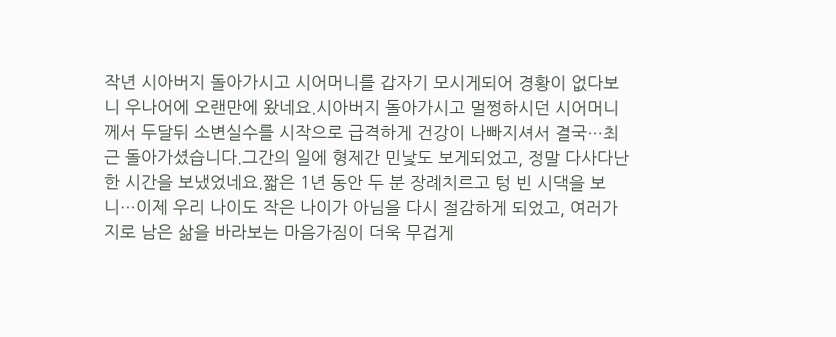작년 시아버지 돌아가시고 시어머니를 갑자기 모시게되어 경황이 없다보니 우나어에 오랜만에 왔네요.시아버지 돌아가시고 멀쩡하시던 시어머니께서 두달뒤 소변실수를 시작으로 급격하게 건강이 나빠지셔서 결국…최근 돌아가셨습니다.그간의 일에 형제간 민낯도 보게되었고, 정말 다사다난한 시간을 보냈었네요.짧은 1년 동안 두 분 장례치르고 텅 빈 시댁을 보니…이제 우리 나이도 작은 나이가 아님을 다시 절감하게 되었고, 여러가지로 남은 삶을 바라보는 마음가짐이 더욱 무겁게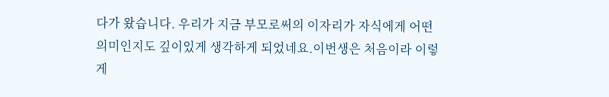다가 왔습니다. 우리가 지금 부모로써의 이자리가 자식에게 어떤 의미인지도 깊이있게 생각하게 되었네요.이번생은 처음이라 이렇게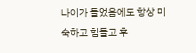나이가 들었음에도 항상 미숙하고 힘들고 후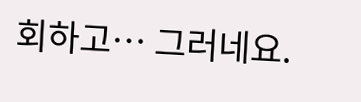회하고… 그러네요.